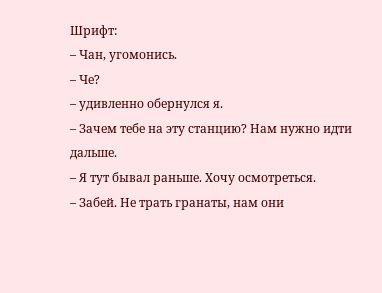Шрифт:
– Чан, угомонись.
– Че?
– удивленно обернулся я.
– Зачем тебе на эту станцию? Нам нужно идти дальше.
– Я тут бывал раньше. Хочу осмотреться.
– Забей. Не трать гранаты, нам они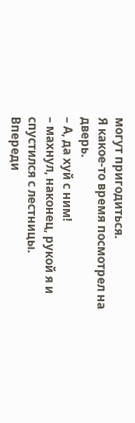могут пригодиться.
Я какое-то время посмотрел на дверь.
– А, да хуй с ним!
– махнул, наконец, рукой я и спустился с лестницы.
Впереди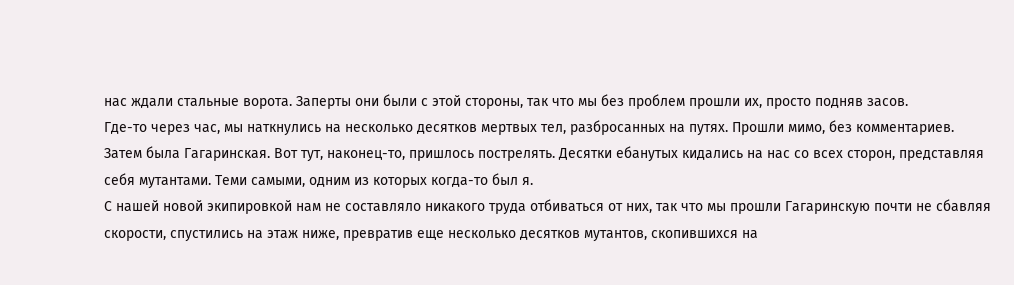нас ждали стальные ворота. Заперты они были с этой стороны, так что мы без проблем прошли их, просто подняв засов.
Где-то через час, мы наткнулись на несколько десятков мертвых тел, разбросанных на путях. Прошли мимо, без комментариев.
Затем была Гагаринская. Вот тут, наконец-то, пришлось пострелять. Десятки ебанутых кидались на нас со всех сторон, представляя себя мутантами. Теми самыми, одним из которых когда-то был я.
С нашей новой экипировкой нам не составляло никакого труда отбиваться от них, так что мы прошли Гагаринскую почти не сбавляя скорости, спустились на этаж ниже, превратив еще несколько десятков мутантов, скопившихся на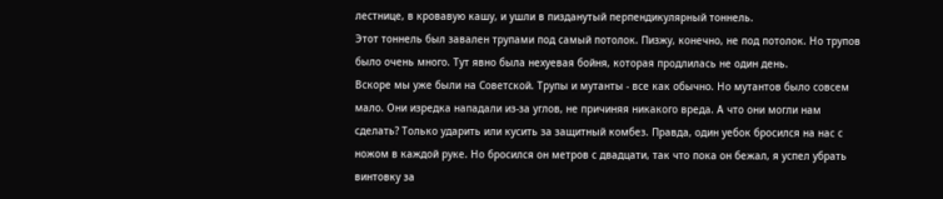лестнице, в кровавую кашу, и ушли в пизданутый перпендикулярный тоннель.
Этот тоннель был завален трупами под самый потолок. Пизжу, конечно, не под потолок. Но трупов было очень много. Тут явно была нехуевая бойня, которая продлилась не один день.
Вскоре мы уже были на Советской. Трупы и мутанты - все как обычно. Но мутантов было совсем мало. Они изредка нападали из-за углов, не причиняя никакого вреда. А что они могли нам сделать? Только ударить или кусить за защитный комбез. Правда, один уебок бросился на нас с ножом в каждой руке. Но бросился он метров с двадцати, так что пока он бежал, я успел убрать винтовку за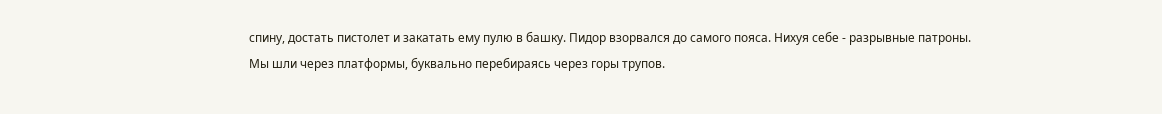спину, достать пистолет и закатать ему пулю в башку. Пидор взорвался до самого пояса. Нихуя себе - разрывные патроны.
Мы шли через платформы, буквально перебираясь через горы трупов.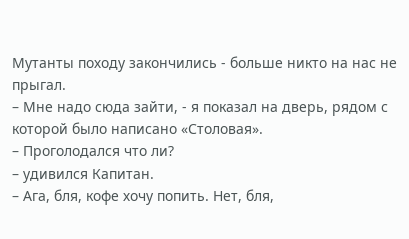Мутанты походу закончились - больше никто на нас не прыгал.
– Мне надо сюда зайти, - я показал на дверь, рядом с которой было написано «Столовая».
– Проголодался что ли?
– удивился Капитан.
– Ага, бля, кофе хочу попить. Нет, бля,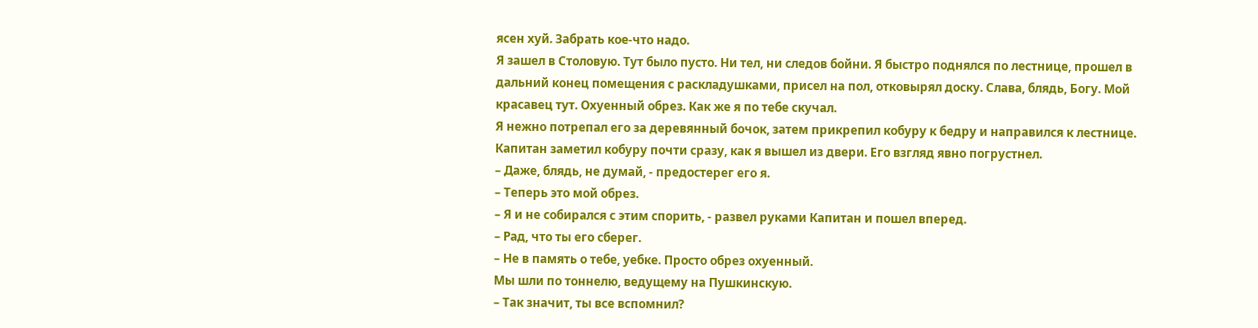ясен хуй. Забрать кое-что надо.
Я зашел в Столовую. Тут было пусто. Ни тел, ни следов бойни. Я быстро поднялся по лестнице, прошел в дальний конец помещения с раскладушками, присел на пол, отковырял доску. Слава, блядь, Богу. Мой красавец тут. Охуенный обрез. Как же я по тебе скучал.
Я нежно потрепал его за деревянный бочок, затем прикрепил кобуру к бедру и направился к лестнице.
Капитан заметил кобуру почти сразу, как я вышел из двери. Его взгляд явно погрустнел.
– Даже, блядь, не думай, - предостерег его я.
– Теперь это мой обрез.
– Я и не собирался с этим спорить, - развел руками Капитан и пошел вперед.
– Рад, что ты его сберег.
– Не в память о тебе, уебке. Просто обрез охуенный.
Мы шли по тоннелю, ведущему на Пушкинскую.
– Так значит, ты все вспомнил?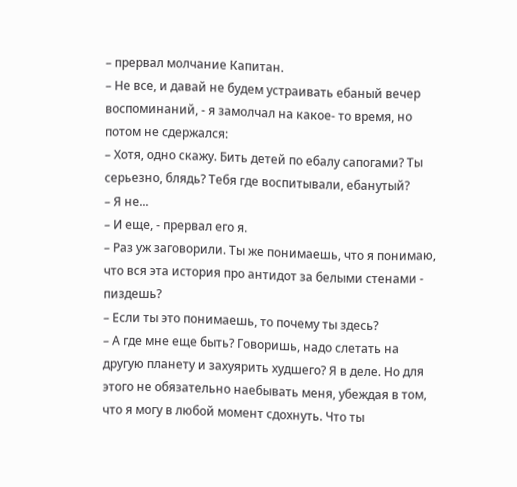– прервал молчание Капитан.
– Не все, и давай не будем устраивать ебаный вечер воспоминаний, - я замолчал на какое- то время, но потом не сдержался:
– Хотя, одно скажу. Бить детей по ебалу сапогами? Ты серьезно, блядь? Тебя где воспитывали, ебанутый?
– Я не...
– И еще, - прервал его я.
– Раз уж заговорили. Ты же понимаешь, что я понимаю, что вся эта история про антидот за белыми стенами - пиздешь?
– Если ты это понимаешь, то почему ты здесь?
– А где мне еще быть? Говоришь, надо слетать на другую планету и захуярить худшего? Я в деле. Но для этого не обязательно наебывать меня, убеждая в том, что я могу в любой момент сдохнуть. Что ты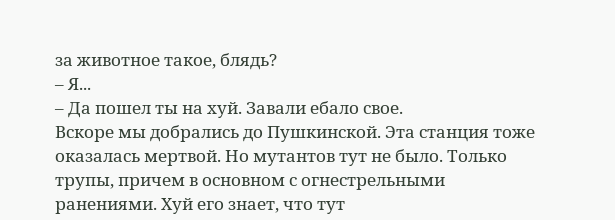за животное такое, блядь?
– Я...
– Да пошел ты на хуй. Завали ебало свое.
Вскоре мы добрались до Пушкинской. Эта станция тоже оказалась мертвой. Но мутантов тут не было. Только трупы, причем в основном с огнестрельными ранениями. Хуй его знает, что тут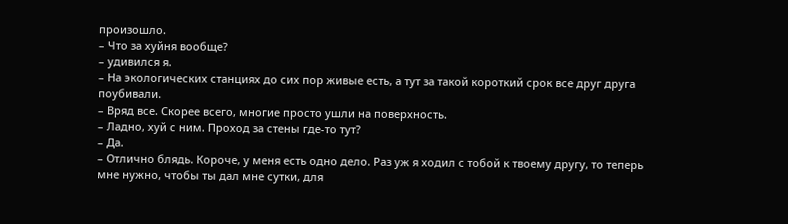произошло.
– Что за хуйня вообще?
– удивился я.
– На экологических станциях до сих пор живые есть, а тут за такой короткий срок все друг друга поубивали.
– Вряд все. Скорее всего, многие просто ушли на поверхность.
– Ладно, хуй с ним. Проход за стены где-то тут?
– Да.
– Отлично блядь. Короче, у меня есть одно дело. Раз уж я ходил с тобой к твоему другу, то теперь мне нужно, чтобы ты дал мне сутки, для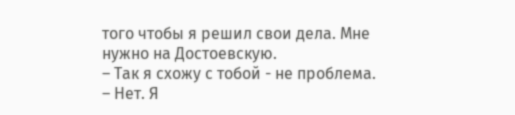того чтобы я решил свои дела. Мне нужно на Достоевскую.
– Так я схожу с тобой - не проблема.
– Нет. Я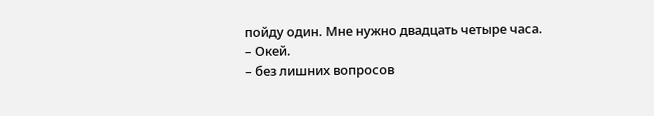пойду один. Мне нужно двадцать четыре часа.
– Окей.
– без лишних вопросов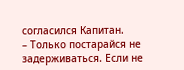согласился Капитан.
– Только постарайся не задерживаться. Если не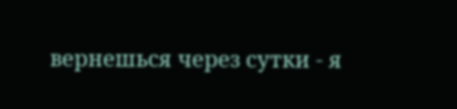вернешься через сутки - я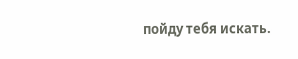пойду тебя искать.